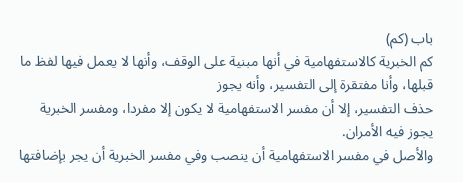باب (كم)
كم الخبرية كالاستفهامية في أنها مبنية على الوقف، وأنها لا يعمل فيها لفظ ما قبلها، وأنا مفتقرة إلى التفسير، وأنه يجوز
حذف التفسير، إلا أن مفسر الاستفهامية لا يكون إلا مفردا، ومفسر الخبرية يجوز فيه الأمران.
والأصل في مفسر الاستفهامية أن ينصب وفي مفسر الخبرية أن يجر بإضافتها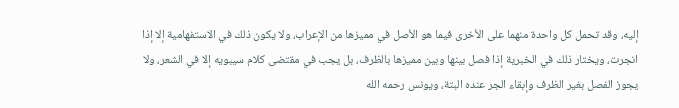إليه، وقد تحمل كل واحدة منهما على الأخرى فيما هو الأصل في مميزها من الإعراب، ولا يكون ذلك في الاستفهامية إلا إذا انجرت، ويختار ذلك في الخبرية إذا فصل بينها وبين مميزها بالظرف، بل يجب في مقتضى كلام سيبويه إلا في الشعر، ولا يجوز الفصل بغير الظرف وإبقاء الجر عنده البتة، ويونس رحمه الله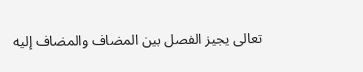تعالى يجيز الفصل بين المضاف والمضاف إليه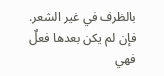بالظرف في غير الشعر.
فإن لم يكن بعدها فعلٌ فهي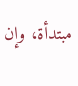مبتدأة، وإن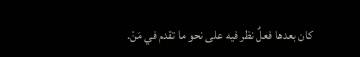كان بعدها فعلٌ نظر فيه على نحو ما تقدم في مَنْ.